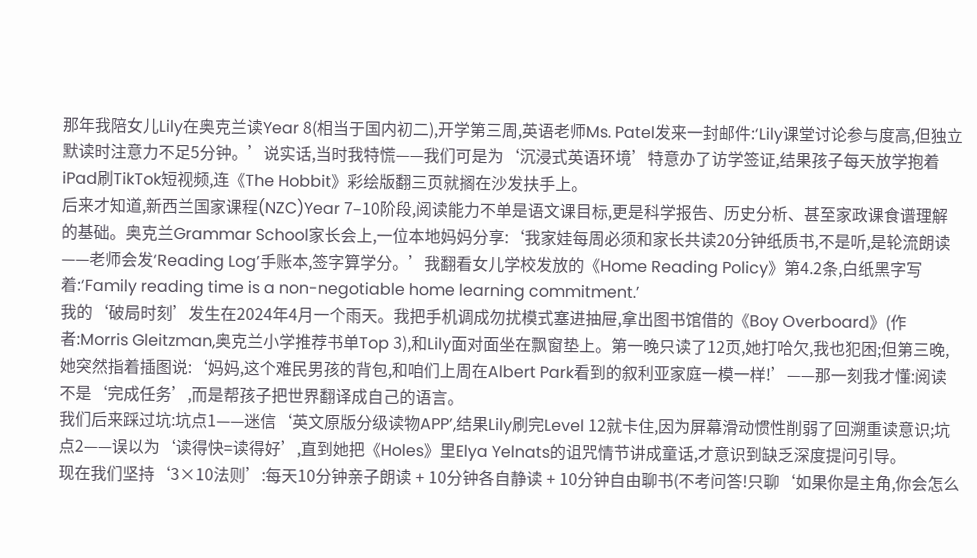那年我陪女儿Lily在奥克兰读Year 8(相当于国内初二),开学第三周,英语老师Ms. Patel发来一封邮件:‘Lily课堂讨论参与度高,但独立默读时注意力不足5分钟。’说实话,当时我特慌——我们可是为‘沉浸式英语环境’特意办了访学签证,结果孩子每天放学抱着iPad刷TikTok短视频,连《The Hobbit》彩绘版翻三页就搁在沙发扶手上。
后来才知道,新西兰国家课程(NZC)Year 7–10阶段,阅读能力不单是语文课目标,更是科学报告、历史分析、甚至家政课食谱理解的基础。奥克兰Grammar School家长会上,一位本地妈妈分享:‘我家娃每周必须和家长共读20分钟纸质书,不是听,是轮流朗读——老师会发‘Reading Log’手账本,签字算学分。’我翻看女儿学校发放的《Home Reading Policy》第4.2条,白纸黑字写着:‘Family reading time is a non-negotiable home learning commitment.’
我的‘破局时刻’发生在2024年4月一个雨天。我把手机调成勿扰模式塞进抽屉,拿出图书馆借的《Boy Overboard》(作者:Morris Gleitzman,奥克兰小学推荐书单Top 3),和Lily面对面坐在飘窗垫上。第一晚只读了12页,她打哈欠,我也犯困;但第三晚,她突然指着插图说:‘妈妈,这个难民男孩的背包,和咱们上周在Albert Park看到的叙利亚家庭一模一样!’——那一刻我才懂:阅读不是‘完成任务’,而是帮孩子把世界翻译成自己的语言。
我们后来踩过坑:坑点1——迷信‘英文原版分级读物APP’,结果Lily刷完Level 12就卡住,因为屏幕滑动惯性削弱了回溯重读意识;坑点2——误以为‘读得快=读得好’,直到她把《Holes》里Elya Yelnats的诅咒情节讲成童话,才意识到缺乏深度提问引导。
现在我们坚持‘3×10法则’:每天10分钟亲子朗读 + 10分钟各自静读 + 10分钟自由聊书(不考问答!只聊‘如果你是主角,你会怎么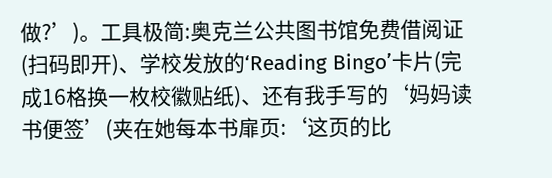做?’)。工具极简:奥克兰公共图书馆免费借阅证(扫码即开)、学校发放的‘Reading Bingo’卡片(完成16格换一枚校徽贴纸)、还有我手写的‘妈妈读书便签’(夹在她每本书扉页:‘这页的比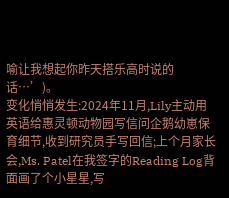喻让我想起你昨天搭乐高时说的话…’)。
变化悄悄发生:2024年11月,Lily主动用英语给惠灵顿动物园写信问企鹅幼崽保育细节,收到研究员手写回信;上个月家长会,Ms. Patel在我签字的Reading Log背面画了个小星星,写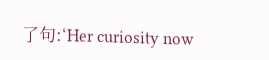了句:‘Her curiosity now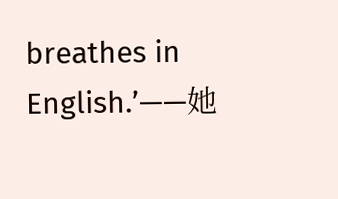breathes in English.’——她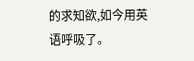的求知欲,如今用英语呼吸了。